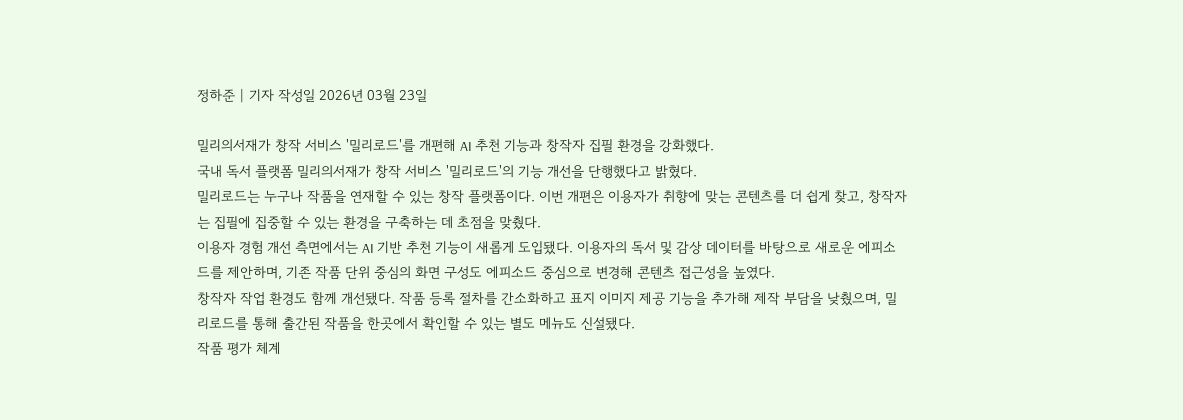정하준 | 기자 작성일 2026년 03월 23일

밀리의서재가 창작 서비스 '밀리로드'를 개편해 AI 추천 기능과 창작자 집필 환경을 강화했다.
국내 독서 플랫폼 밀리의서재가 창작 서비스 '밀리로드'의 기능 개선을 단행했다고 밝혔다.
밀리로드는 누구나 작품을 연재할 수 있는 창작 플랫폼이다. 이번 개편은 이용자가 취향에 맞는 콘텐츠를 더 쉽게 찾고, 창작자는 집필에 집중할 수 있는 환경을 구축하는 데 초점을 맞췄다.
이용자 경험 개선 측면에서는 AI 기반 추천 기능이 새롭게 도입됐다. 이용자의 독서 및 감상 데이터를 바탕으로 새로운 에피소드를 제안하며, 기존 작품 단위 중심의 화면 구성도 에피소드 중심으로 변경해 콘텐츠 접근성을 높였다.
창작자 작업 환경도 함께 개선됐다. 작품 등록 절차를 간소화하고 표지 이미지 제공 기능을 추가해 제작 부담을 낮췄으며, 밀리로드를 통해 출간된 작품을 한곳에서 확인할 수 있는 별도 메뉴도 신설됐다.
작품 평가 체계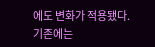에도 변화가 적용됐다. 기존에는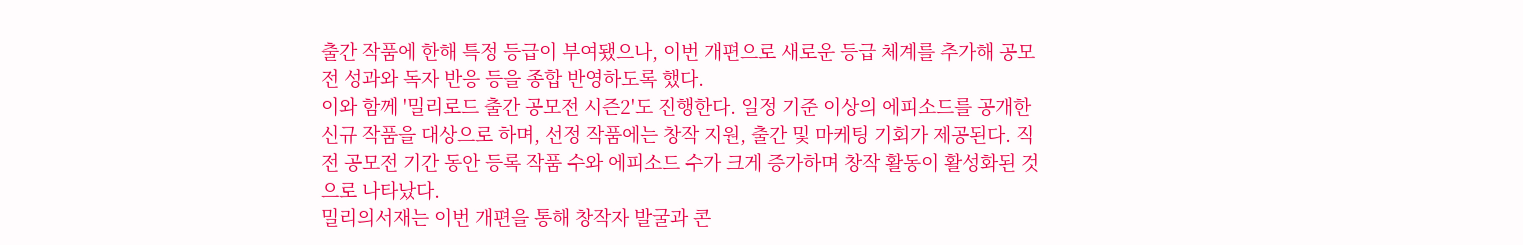출간 작품에 한해 특정 등급이 부여됐으나, 이번 개편으로 새로운 등급 체계를 추가해 공모전 성과와 독자 반응 등을 종합 반영하도록 했다.
이와 함께 '밀리로드 출간 공모전 시즌2'도 진행한다. 일정 기준 이상의 에피소드를 공개한 신규 작품을 대상으로 하며, 선정 작품에는 창작 지원, 출간 및 마케팅 기회가 제공된다. 직전 공모전 기간 동안 등록 작품 수와 에피소드 수가 크게 증가하며 창작 활동이 활성화된 것으로 나타났다.
밀리의서재는 이번 개편을 통해 창작자 발굴과 콘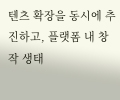텐츠 확장을 동시에 추진하고, 플랫폼 내 창작 생태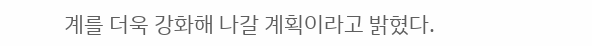계를 더욱 강화해 나갈 계획이라고 밝혔다.